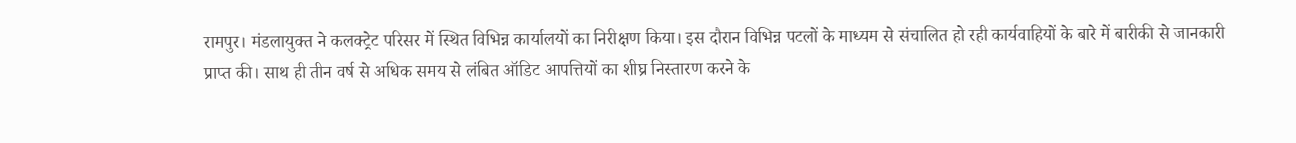रामपुर। मंडलायुक्त ने कलक्ट्रेट परिसर में स्थित विभिन्न कार्यालयों का निरीक्षण किया। इस दौरान विभिन्न पटलों के माध्यम से संचालित हो रही कार्यवाहियों के बारे में बारीकी से जानकारी प्राप्त की। साथ ही तीन वर्ष से अधिक समय से लंबित ऑडिट आपत्तियों का शीघ्र निस्तारण करने के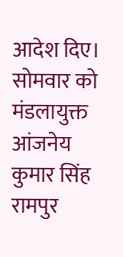आदेश दिए।
सोमवार को मंडलायुक्त आंजनेय कुमार सिंह रामपुर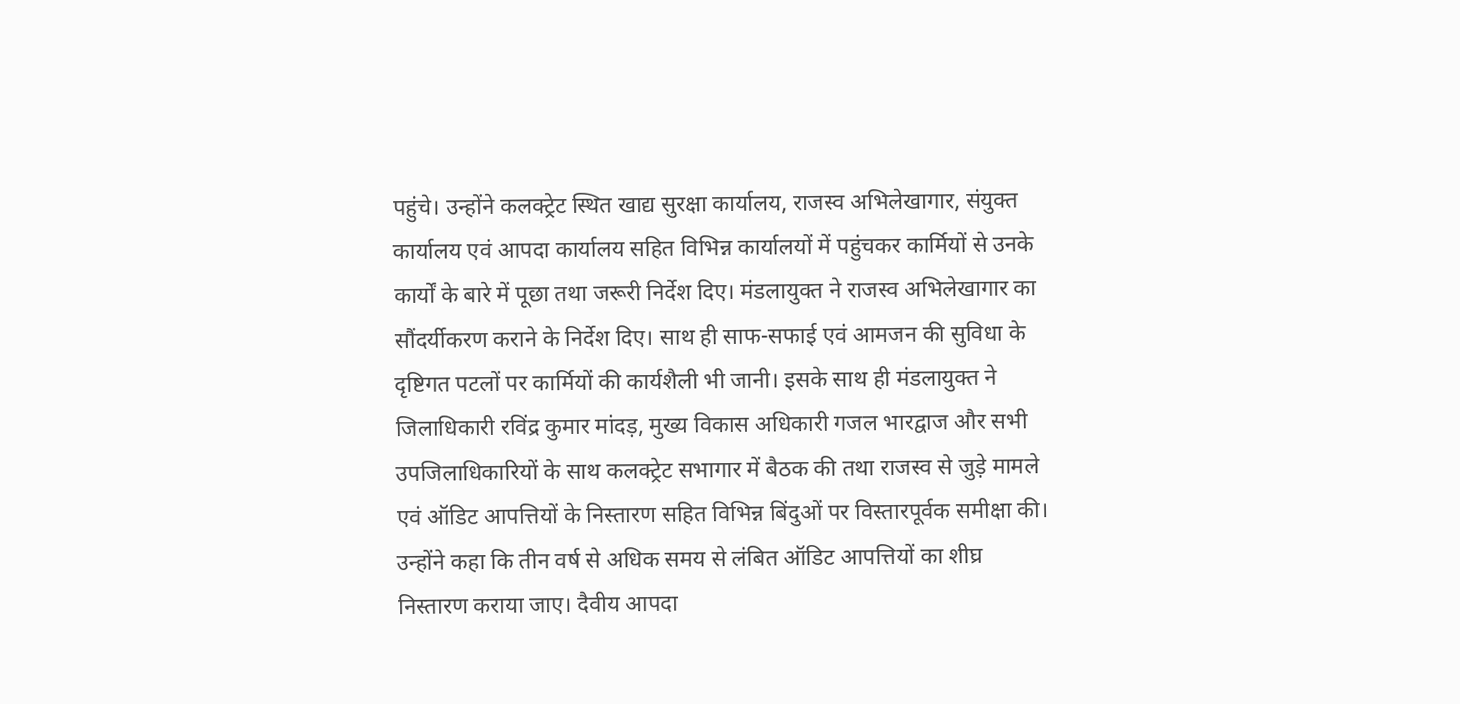पहुंचे। उन्होंने कलक्ट्रेट स्थित खाद्य सुरक्षा कार्यालय, राजस्व अभिलेखागार, संयुक्त कार्यालय एवं आपदा कार्यालय सहित विभिन्न कार्यालयों में पहुंचकर कार्मियों से उनके कार्यों के बारे में पूछा तथा जरूरी निर्देश दिए। मंडलायुक्त ने राजस्व अभिलेखागार का सौंदर्यीकरण कराने के निर्देश दिए। साथ ही साफ-सफाई एवं आमजन की सुविधा के दृष्टिगत पटलों पर कार्मियों की कार्यशैली भी जानी। इसके साथ ही मंडलायुक्त ने जिलाधिकारी रविंद्र कुमार मांदड़, मुख्य विकास अधिकारी गजल भारद्वाज और सभी उपजिलाधिकारियों के साथ कलक्ट्रेट सभागार में बैठक की तथा राजस्व से जुड़े मामले एवं ऑडिट आपत्तियों के निस्तारण सहित विभिन्न बिंदुओं पर विस्तारपूर्वक समीक्षा की। उन्होंने कहा कि तीन वर्ष से अधिक समय से लंबित ऑडिट आपत्तियों का शीघ्र निस्तारण कराया जाए। दैवीय आपदा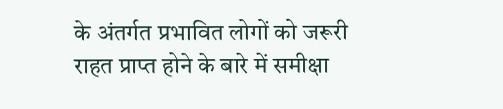के अंतर्गत प्रभावित लोगों को जरूरी राहत प्राप्त होने के बारे में समीक्षा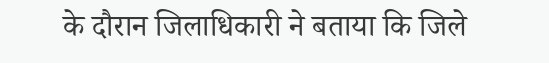के दौरान जिलाधिकारी ने बताया कि जिले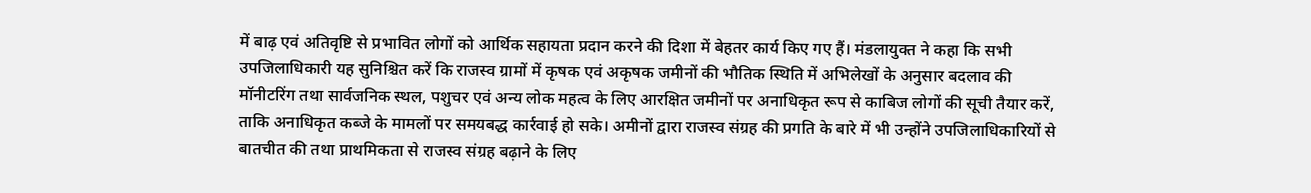में बाढ़ एवं अतिवृष्टि से प्रभावित लोगों को आर्थिक सहायता प्रदान करने की दिशा में बेहतर कार्य किए गए हैं। मंडलायुक्त ने कहा कि सभी उपजिलाधिकारी यह सुनिश्चित करें कि राजस्व ग्रामों में कृषक एवं अकृषक जमीनों की भौतिक स्थिति में अभिलेखों के अनुसार बदलाव की मॉनीटरिंग तथा सार्वजनिक स्थल, पशुचर एवं अन्य लोक महत्व के लिए आरक्षित जमीनों पर अनाधिकृत रूप से काबिज लोगों की सूची तैयार करें, ताकि अनाधिकृत कब्जे के मामलों पर समयबद्ध कार्रवाई हो सके। अमीनों द्वारा राजस्व संग्रह की प्रगति के बारे में भी उन्होंने उपजिलाधिकारियों से बातचीत की तथा प्राथमिकता से राजस्व संग्रह बढ़ाने के लिए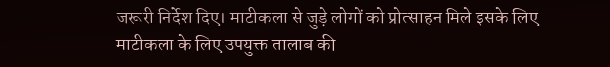जरूरी निर्देश दिए। माटीकला से जुड़े लोगों को प्रोत्साहन मिले इसके लिए माटीकला के लिए उपयुक्त तालाब की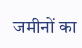जमीनों का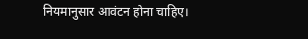नियमानुसार आवंटन होना चाहिए।